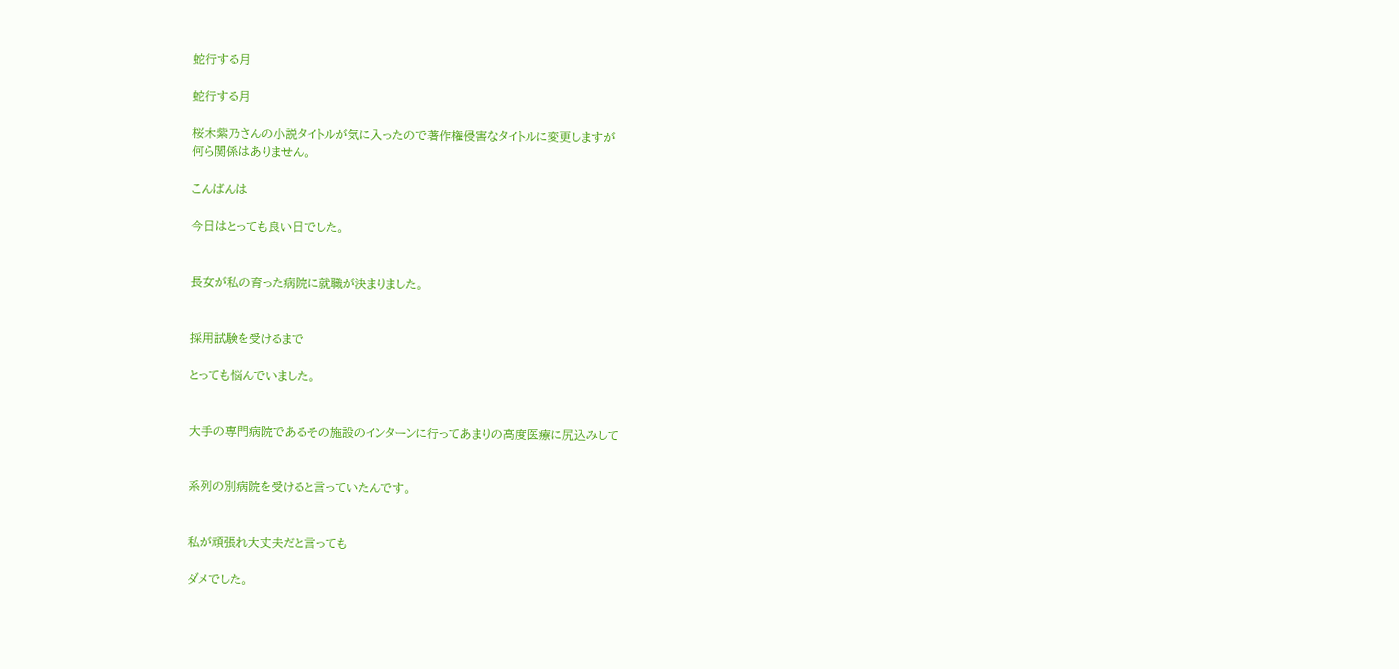蛇行する月

蛇行する月

桜木紫乃さんの小説タイトルが気に入ったので著作権侵害なタイトルに変更しますが
何ら関係はありません。

こんばんは

今日はとっても良い日でした。


長女が私の育った病院に就職が決まりました。


採用試験を受けるまで

とっても悩んでいました。


大手の専門病院であるその施設のインターンに行ってあまりの高度医療に尻込みして


系列の別病院を受けると言っていたんです。


私が頑張れ大丈夫だと言っても

ダメでした。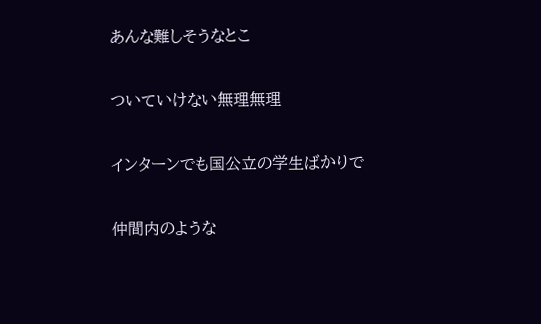あんな難しそうなとこ

ついていけない無理無理

インターンでも国公立の学生ばかりで

仲間内のような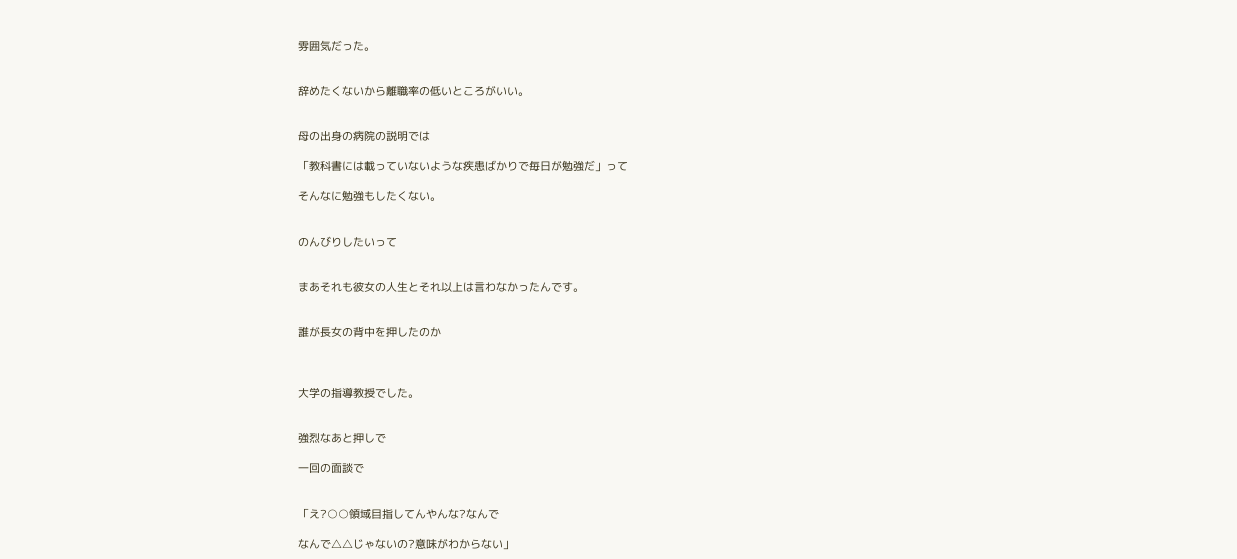雰囲気だった。


辞めたくないから離職率の低いところがいい。


母の出身の病院の説明では

「教科書には載っていないような疾患ばかりで毎日が勉強だ」って

そんなに勉強もしたくない。


のんびりしたいって


まあそれも彼女の人生とそれ以上は言わなかったんです。


誰が長女の背中を押したのか



大学の指導教授でした。


強烈なあと押しで

一回の面談で


「え?○○領域目指してんやんな?なんで

なんで△△じゃないの?意味がわからない」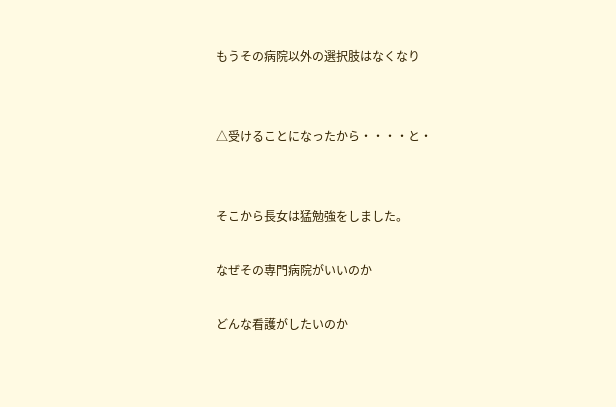もうその病院以外の選択肢はなくなり


△受けることになったから・・・・と・


そこから長女は猛勉強をしました。

なぜその専門病院がいいのか

どんな看護がしたいのか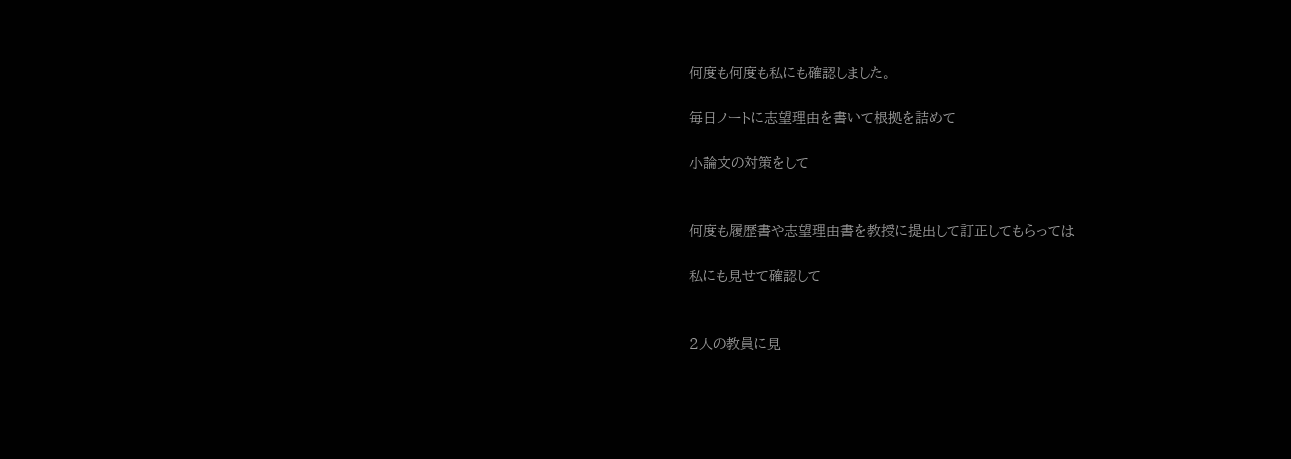何度も何度も私にも確認しました。

毎日ノートに志望理由を書いて根拠を詰めて

小論文の対策をして


何度も履歴書や志望理由書を教授に提出して訂正してもらっては

私にも見せて確認して


2人の教員に見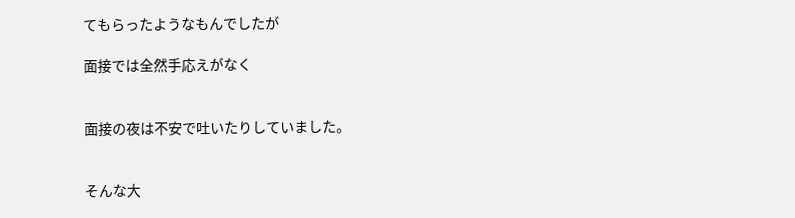てもらったようなもんでしたが

面接では全然手応えがなく


面接の夜は不安で吐いたりしていました。


そんな大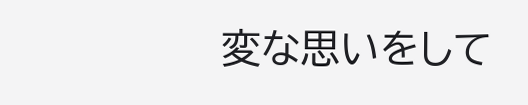変な思いをして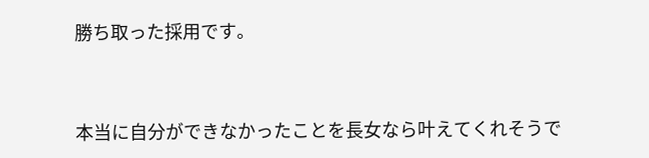勝ち取った採用です。


本当に自分ができなかったことを長女なら叶えてくれそうで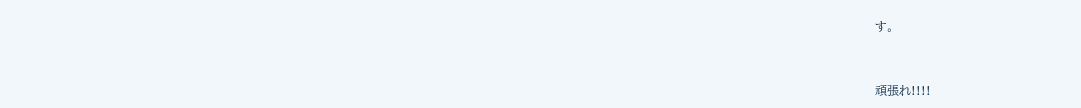す。


頑張れ!!!!